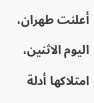أعلنت طهران، اليوم الاثنين، امتلاكها أدلة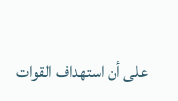على أن استهداف القوات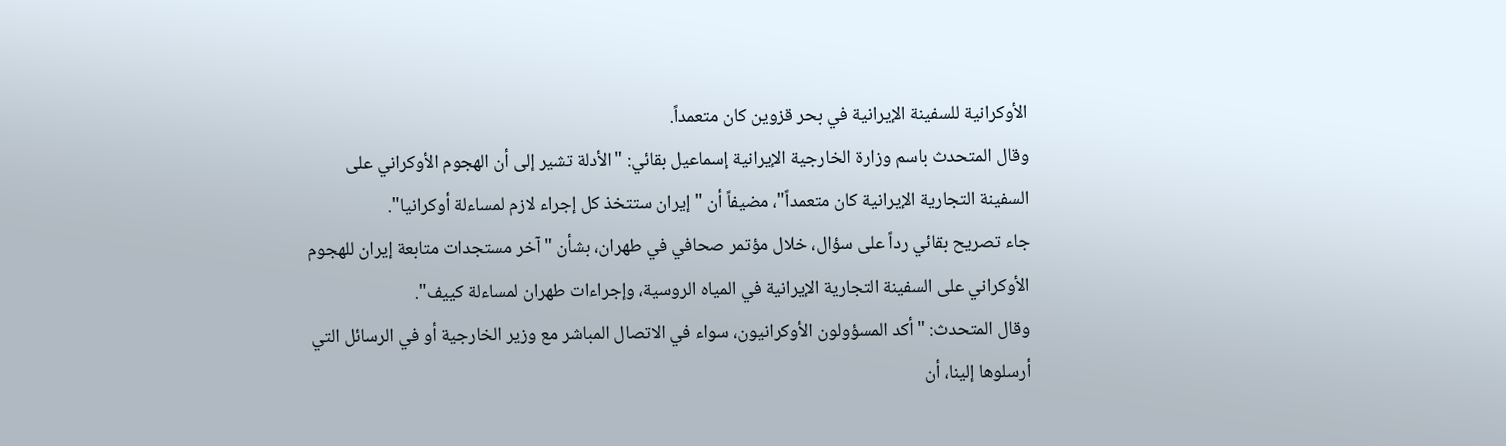الأوكرانية للسفينة الإيرانية في بحر قزوين كان متعمداً.
وقال المتحدث باسم وزارة الخارجية الإيرانية إسماعيل بقائي: "الأدلة تشير إلى أن الهجوم الأوكراني على السفينة التجارية الإيرانية كان متعمداً"، مضيفاً أن "إيران ستتخذ كل إجراء لازم لمساءلة أوكرانيا".
جاء تصريح بقائي رداً على سؤال، خلال مؤتمر صحافي في طهران، بشأن "آخر مستجدات متابعة إيران للهجوم الأوكراني على السفينة التجارية الإيرانية في المياه الروسية، وإجراءات طهران لمساءلة كييف".
وقال المتحدث: "أكد المسؤولون الأوكرانيون، سواء في الاتصال المباشر مع وزير الخارجية أو في الرسائل التي أرسلوها إلينا، أن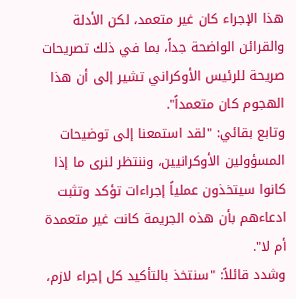هذا الإجراء كان غير متعمد، لكن الأدلة والقرائن الواضحة جداً، بما في ذلك تصريحات صريحة للرئيس الأوكراني تشير إلى أن هذا الهجوم كان متعمداً".
وتابع بقائي: "لقد استمعنا إلى توضيحات المسؤولين الأوكرانيين، وننتظر لنرى ما إذا كانوا سيتخذون عملياً إجراءات تؤكد وتثبت ادعاءهم بأن هذه الجريمة كانت غير متعمدة أم لا".
وشدد قائلاً: "سنتخذ بالتأكيد كل إجراء لازم،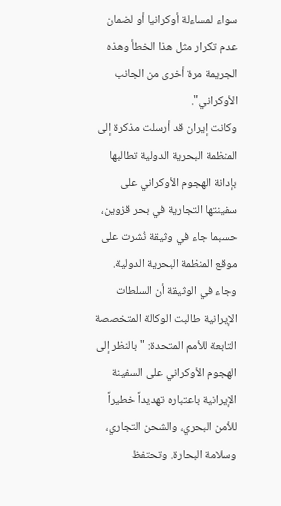سواء لمساءلة أوكرانيا أو لضمان عدم تكرار مثل هذا الخطأ وهذه الجريمة مرة أخرى من الجانب الأوكراني".
وكانت إيران قد أرسلت مذكرة إلى المنظمة البحرية الدولية تطالبها بإدانة الهجوم الأوكراني على سفينتها التجارية في بحر قزوين، حسبما جاء في وثيقة نُشرت على موقع المنظمة البحرية الدولية.
وجاء في الوثيقة أن السلطات الإيرانية طالبت الوكالة المتخصصة التابعة للأمم المتحدة: "بالنظر إلى الهجوم الأوكراني على السفينة الإيرانية باعتباره تهديداً خطيراً للأمن البحري، والشحن التجاري، وسلامة البحارة. وتحتفظ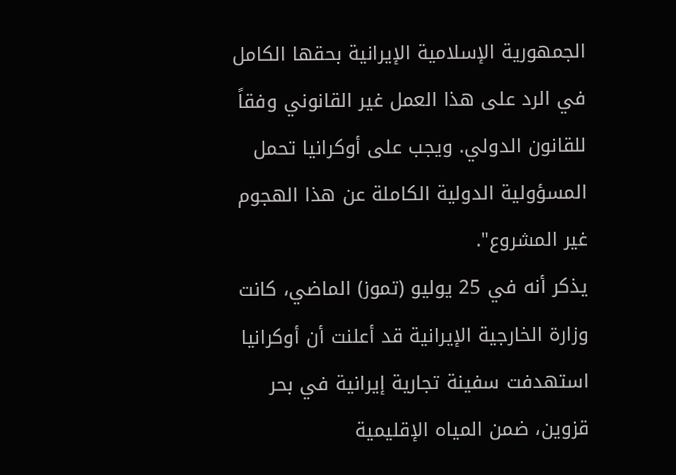الجمهورية الإسلامية الإيرانية بحقها الكامل في الرد على هذا العمل غير القانوني وفقاً للقانون الدولي. ويجب على أوكرانيا تحمل المسؤولية الدولية الكاملة عن هذا الهجوم غير المشروع".
يذكر أنه في 25 يوليو (تموز) الماضي، كانت وزارة الخارجية الإيرانية قد أعلنت أن أوكرانيا استهدفت سفينة تجارية إيرانية في بحر قزوين، ضمن المياه الإقليمية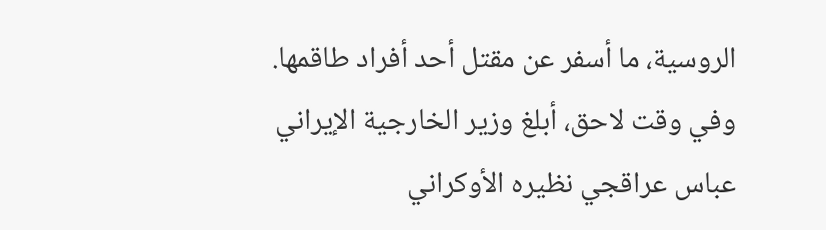الروسية، ما أسفر عن مقتل أحد أفراد طاقمها. وفي وقت لاحق، أبلغ وزير الخارجية الإيراني عباس عراقجي نظيره الأوكراني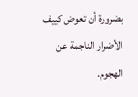بضرورة أن تعوض كييف الأضرار الناجمة عن الهجوم.